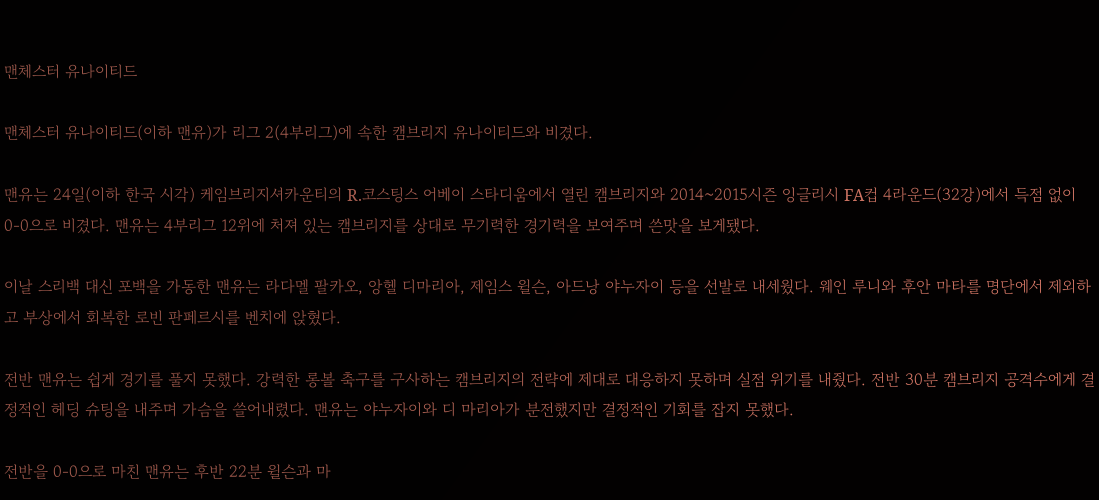맨체스터 유나이티드

맨체스터 유나이티드(이하 맨유)가 리그 2(4부리그)에 속한 캠브리지 유나이티드와 비겼다.

맨유는 24일(이하 한국 시각) 케임브리지셔카운티의 R.코스팅스 어베이 스타디움에서 열린 캠브리지와 2014~2015시즌 잉글리시 FA컵 4라운드(32강)에서 득점 없이 0-0으로 비겼다. 맨유는 4부리그 12위에 처져 있는 캠브리지를 상대로 무기력한 경기력을 보여주며 쓴맛을 보게됐다.

이날 스리백 대신 포백을 가동한 맨유는 라다멜 팔카오, 앙헬 디마리아, 제임스 윌슨, 아드낭 야누자이 등을 선발로 내세웠다. 웨인 루니와 후안 마타를 명단에서 제외하고 부상에서 회복한 로빈 판페르시를 벤치에 앉혔다.

전반 맨유는 쉽게 경기를 풀지 못했다. 강력한 롱볼 축구를 구사하는 캠브리지의 전략에 제대로 대응하지 못하며 실점 위기를 내줬다. 전반 30분 캠브리지 공격수에게 결정적인 헤딩 슈팅을 내주며 가슴을 쓸어내렸다. 맨유는 야누자이와 디 마리아가 분전했지만 결정적인 기회를 잡지 못했다.

전반을 0-0으로 마친 맨유는 후반 22분 윌슨과 마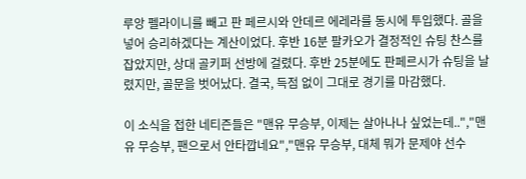루앙 펠라이니를 빼고 판 페르시와 안데르 에레라를 동시에 투입했다. 골을 넣어 승리하겠다는 계산이었다. 후반 16분 팔카오가 결정적인 슈팅 찬스를 잡았지만, 상대 골키퍼 선방에 걸렸다. 후반 25분에도 판페르시가 슈팅을 날렸지만, 골문을 벗어났다. 결국, 득점 없이 그대로 경기를 마감했다.

이 소식을 접한 네티즌들은 "맨유 무승부, 이제는 살아나나 싶었는데..","맨유 무승부, 팬으로서 안타깝네요","맨유 무승부, 대체 뭐가 문제야 선수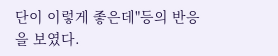단이 이렇게 좋은데"등의 반응을 보였다.